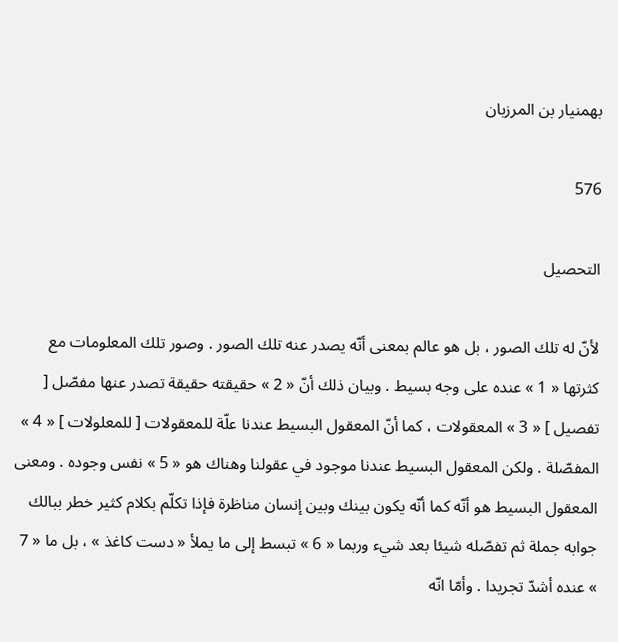بهمنيار بن المرزبان

576

التحصيل

لأنّ له تلك الصور ، بل هو عالم بمعنى أنّه يصدر عنه تلك الصور . وصور تلك المعلومات مع كثرتها « 1 » عنده على وجه بسيط . وبيان ذلك أنّ « 2 » حقيقته حقيقة تصدر عنها مفصّل [ تفصيل ] « 3 » المعقولات ، كما أنّ المعقول البسيط عندنا علّة للمعقولات [ للمعلولات ] « 4 » المفصّلة . ولكن المعقول البسيط عندنا موجود في عقولنا وهناك هو « 5 » نفس وجوده . ومعنى المعقول البسيط هو أنّه كما أنّه يكون بينك وبين إنسان مناظرة فإذا تكلّم بكلام كثير خطر ببالك جوابه جملة ثم تفصّله شيئا بعد شيء وربما « 6 » تبسط إلى ما يملأ « دست كاغذ » ، بل ما « 7 » عنده أشدّ تجريدا . وأمّا انّه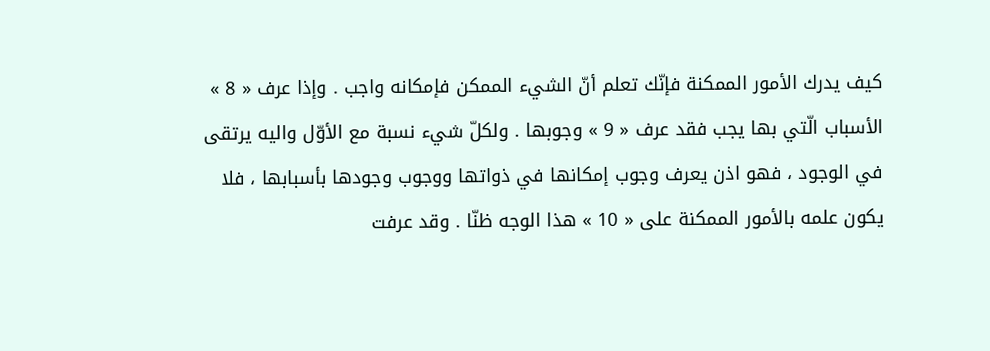كيف يدرك الأمور الممكنة فإنّك تعلم أنّ الشيء الممكن فإمكانه واجب . وإذا عرف « 8 » الأسباب الّتي بها يجب فقد عرف « 9 » وجوبها . ولكلّ شيء نسبة مع الأوّل واليه يرتقى في الوجود ، فهو اذن يعرف وجوب إمكانها في ذواتها ووجوب وجودها بأسبابها ، فلا يكون علمه بالأمور الممكنة على « 10 » هذا الوجه ظنّا . وقد عرفت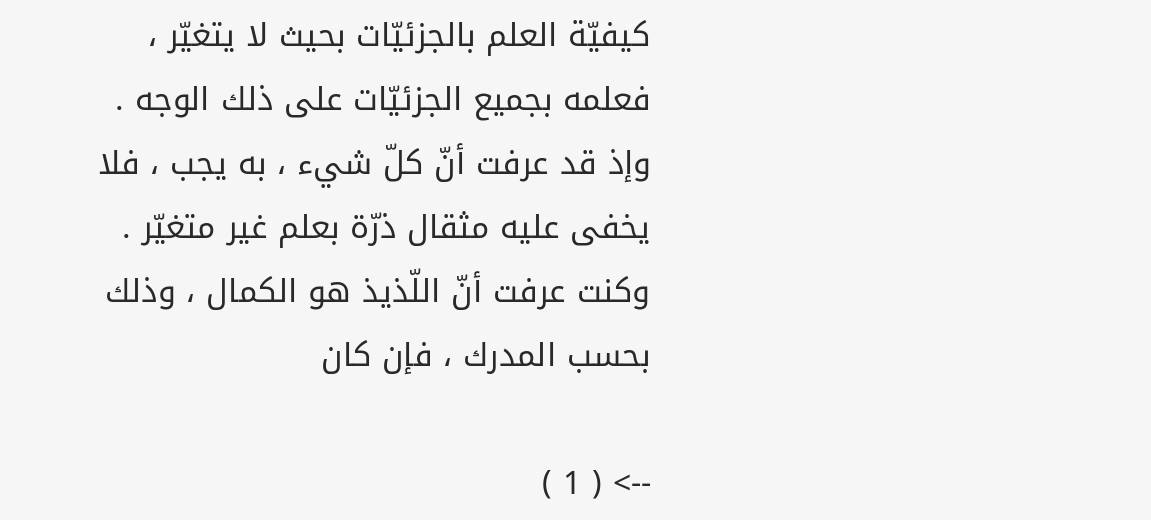كيفيّة العلم بالجزئيّات بحيث لا يتغيّر ، فعلمه بجميع الجزئيّات على ذلك الوجه . وإذ قد عرفت أنّ كلّ شيء ، به يجب ، فلا يخفى عليه مثقال ذرّة بعلم غير متغيّر . وكنت عرفت أنّ اللّذيذ هو الكمال ، وذلك بحسب المدرك ، فإن كان

--> ( 1 )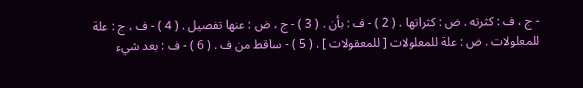- ج ، ف : كثرته . ض : كثراتها . ( 2 ) - ف : بأن . ( 3 ) - ج ، ض : عنها تفصيل . ( 4 ) - ف ، ج : علة للمعلولات . ض : علة للمعلولات [ للمعقولات ] . ( 5 ) - ساقط من ف . ( 6 ) - ف : بعد شيء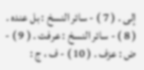إلى . ( 7 ) - سائر النسخ : بل عنده . ( 8 ) - سائر النسخ : عرفت . ( 9 ) - ض : عزف . ( 10 ) - ف ، ج :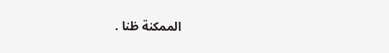الممكنة ظنا .